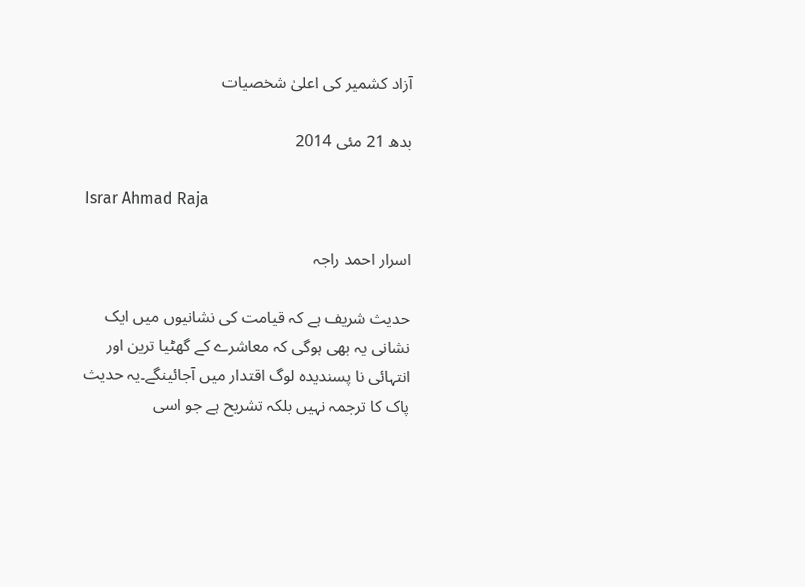آزاد کشمیر کی اعلیٰ شخصیات

بدھ 21 مئی 2014

Israr Ahmad Raja

اسرار احمد راجہ

حدیث شریف ہے کہ قیامت کی نشانیوں میں ایک نشانی یہ بھی ہوگی کہ معاشرے کے گھٹیا ترین اور انتہائی نا پسندیدہ لوگ اقتدار میں آجائینگے۔یہ حدیث پاک کا ترجمہ نہیں بلکہ تشریح ہے جو اسی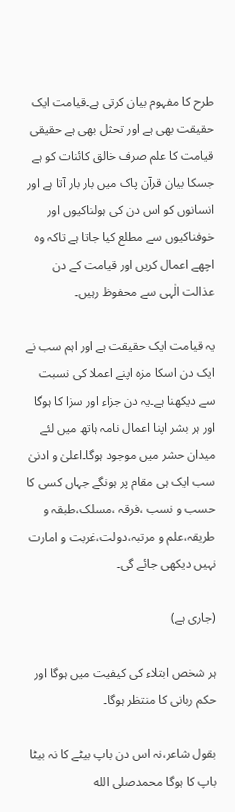طرح کا مفہوم بیان کرتی ہے۔قیامت ایک حقیقت بھی ہے اور تحثل بھی ہے حقیقی قیامت کا علم صرف خالق کائنات کو ہے جسکا بیان قرآن پاک میں بار بار آتا ہے اور انسانوں کو اس دن کی ہولناکیوں اور خوفناکیوں سے مطلع کیا جاتا ہے تاکہ وہ اچھے اعمال کریں اور قیامت کے دن عذالت الٰہی سے محفوظ رہیں۔

یہ قیامت ایک حقیقت ہے اور اہم سب نے ایک دن اسکا مزہ اپنے اعملا کی نسبت سے دیکھنا ہے۔یہ دن جزاء اور سزا کا ہوگا اور ہر بشر اپنا اعمال نامہ ہاتھ میں لئے میدان حشر میں موجود ہوگا۔اعلیٰ و ادنیٰ سب ایک ہی مقام پر ہونگے جہاں کسی کا حسب و نسب ،فرقہ ،مسلک،طبقہ و طریقہ،علم و مرتبہ،دولت،غربت و امارت نہیں دیکھی جائے گی۔

(جاری ہے)

ہر شخص ابتلاء کی کیفیت میں ہوگا اور حکم ربانی کا منتظر ہوگا۔

بقول شاعر،نہ اس دن باپ بیٹے کا نہ بیٹا باپ کا ہوگا محمدصلى الله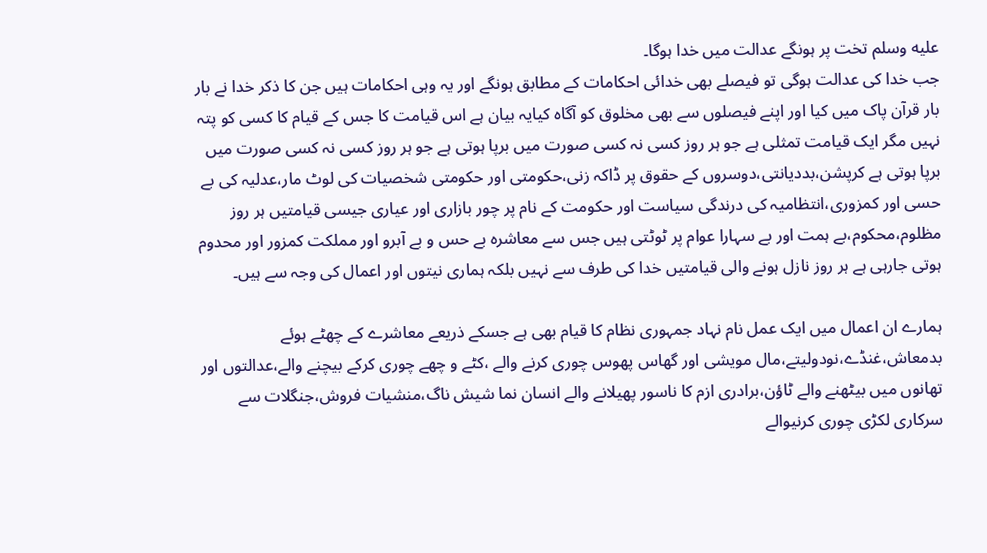عليه وسلم تخت پر ہونگے عدالت میں خدا ہوگا۔
جب خدا کی عدالت ہوگی تو فیصلے بھی خدائی احکامات کے مطابق ہونگے اور یہ وہی احکامات ہیں جن کا ذکر خدا نے بار بار قرآن پاک میں کیا اور اپنے فیصلوں سے بھی مخلوق کو آگاہ کیایہ بیان ہے اس قیامت کا جس کے قیام کا کسی کو پتہ نہیں مگر ایک قیامت تمثلی ہے جو ہر روز کسی نہ کسی صورت میں برپا ہوتی ہے جو ہر روز کسی نہ کسی صورت میں برپا ہوتی ہے کرپشن،بددیانتی،دوسروں کے حقوق پر ڈاکہ زنی،حکومتی اور حکومتی شخصیات کی لوٹ مار،عدلیہ کی بے حسی اور کمزوری،انتظامیہ کی درندگی سیاست اور حکومت کے نام پر چور بازاری اور عیاری جیسی قیامتیں ہر روز مظلوم،محکوم،بے ہمت اور بے سہارا عوام پر ٹوٹتی ہیں جس سے معاشرہ بے حس و بے آبرو اور مملکت کمزور اور محدوم ہوتی جارہی ہے ہر روز نازل ہونے والی قیامتیں خدا کی طرف سے نہیں بلکہ ہماری نیتوں اور اعمال کی وجہ سے ہیں۔

ہمارے ان اعمال میں ایک عمل نام نہاد جمہوری نظام کا قیام بھی ہے جسکے ذریعے معاشرے کے چھٹے ہوئے بدمعاش،غنڈے،نودولیتے،مال مویشی اور گھاس پھوس چوری کرنے والے ،کٹے و چھے چوری کرکے بیچنے والے،عدالتوں اور تھانوں میں بیٹھنے والے ٹاؤن،برادری ازم کا ناسور پھیلانے والے انسان نما شیش ناگ،منشیات فروش،جنگلات سے سرکاری لکڑی چوری کرنیوالے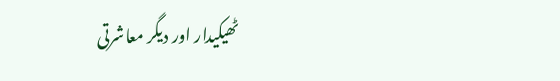ٹھیکیدار اور دیگر معاشرتی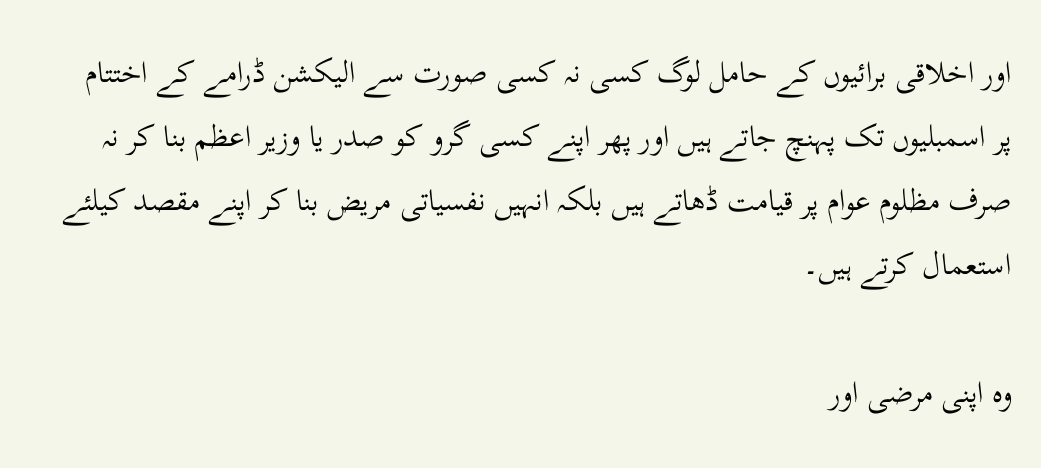اور اخلاقی برائیوں کے حامل لوگ کسی نہ کسی صورت سے الیکشن ڈرامے کے اختتام پر اسمبلیوں تک پہنچ جاتے ہیں اور پھر اپنے کسی گرو کو صدر یا وزیر اعظم بنا کر نہ صرف مظلوم عوام پر قیامت ڈھاتے ہیں بلکہ انہیں نفسیاتی مریض بنا کر اپنے مقصد کیلئے استعمال کرتے ہیں۔

وہ اپنی مرضی اور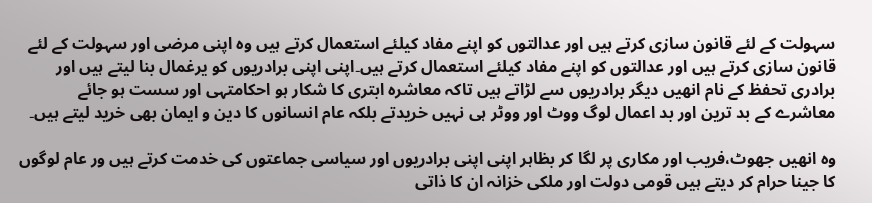سہولت کے لئے قانون سازی کرتے ہیں اور عدالتوں کو اپنے مفاد کیلئے استعمال کرتے ہیں وہ اپنی مرضی اور سہولت کے لئے قانون سازی کرتے ہیں اور عدالتوں کو اپنے مفاد کیلئے استعمال کرتے ہیں۔اپنی اپنی برادریوں کو یرغمال بنا لیتے ہیں اور برادری تحفظ کے نام انھیں دیگر برادریوں سے لڑاتے ہیں تاکہ معاشرہ ابتری کا شکار ہو احکامتہی اور سست ہو جائے معاشرے کے بد ترین اور بد اعمال لوگ ووٹ اور ووٹر ہی نہیں خریدتے بلکہ عام انسانوں کا دین و ایمان بھی خرید لیتے ہیں۔

وہ انھیں جھوٹ،فریب اور مکاری پر لگا کر بظاہر اپنی اپنی برادریوں اور سیاسی جماعتوں کی خدمت کرتے ہیں ور عام لوگوں کا جینا حرام کر دیتے ہیں قومی دولت اور ملکی خزانہ ان کا ذاتی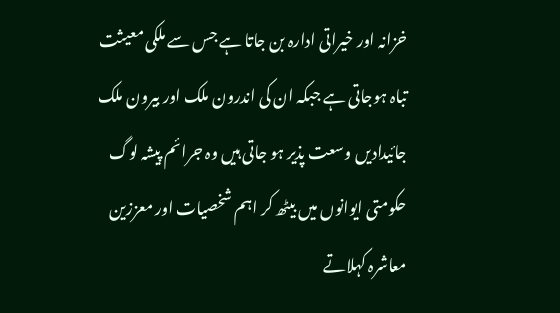خزانہ اور خیراتی ادارہ بن جاتا ہے جس سے ملکی معیثت تباہ ہوجاتی ہے جبکہ ان کی اندرون ملک اور بیرون ملک جائیدادیں وسعت پذیر ہو جاتی ہیں وہ جرائم پیشہ لوگ حکومتی ایوانوں میں بیٹھ کر اہم شخصیات اور معززین معاشرہ کہلاتے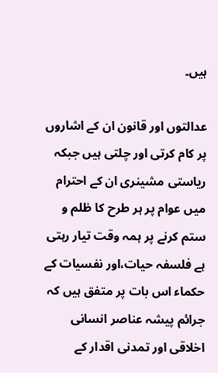ہیں۔

عدالتوں اور قانون ان کے اشاروں پر کام کرتی اور چلتی ہیں جبکہ ریاستی مشینری ان کے احترام میں عوام پر ہر طرح کا ظلم و ستم کرنے پر ہمہ وقت تیار رہتی ہے فلسفہ حیات،اور نفسیات کے حکماء اس بات پر متفق ہیں کہ جرائم پیشہ عناصر انسانی اخلاقی اور تمدنی اقدار کے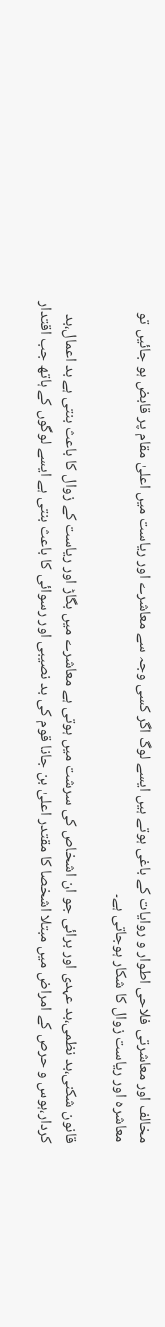مخالف اور معاشرتی فلاحی اطوار و روایات کے باغی ہوتے ہیں ایسے لوگ اگر کسی وجہ سے معاشرے اور ریاست میں اعلیٰ مقام پر قابض ہو جائیں تو معاشرہ اور ریاست زوال کا شکار ہوجاتی ہے۔

قانون شکنی،بد نظمی،بد عہدی اور برائی جو ان اشخاص کی سرشت میں ہوتی ہے معاشرے میں بگاڑ اور ریاست کے زوال کا باعث بنتی ہے بد اعمال،بد کردار،ہوس و حرص کے امراض میں مبتلا اشخصا کا مقتدر اعلیٰ بن جانا قوم کی بد نصیبی اور رسوائی کا باعث بنتی ہے ایسے لوگوں کے ہاتھ جب اقتدار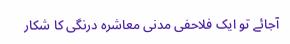آجائے تو ایک فلاحفی مدنی معاشرہ درنگی کا شکار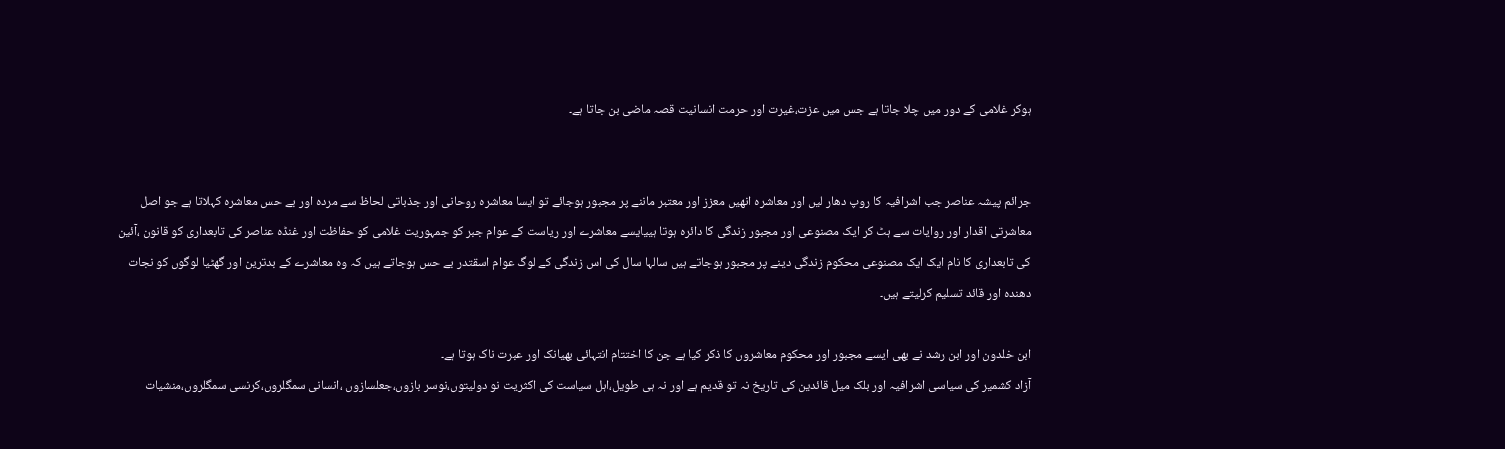ہوکر غلامی کے دور میں چلا جاتا ہے جس میں عزت،غیرت اور حرمت انسانیت قصہ ماضی بن جاتا ہے۔


جرائم پیشہ عناصر جب اشرافیہ کا روپ دھار لیں اور معاشرہ انھیں معزز اور معتبر ماننے پر مجبور ہوجائے تو ایسا معاشرہ روحانی اور جذباتی لحاظ سے مردہ اور بے حس معاشرہ کہلاتا ہے جو اصل معاشرتی اقدار اور روایات سے ہٹ کر ایک مصنوعی اور مجبور زندگی کا دائرہ ہوتا ہییایسے معاشرے اور ریاست کے عوام جبر کو جمہوریت غلامی کو حفاظت اور غنڈہ عناصر کی تابعداری کو قانون ،آئین کی تابعداری کا نام ایک ایک مصنوعی محکوم زندگی دینے پر مجبور ہوجاتے ہیں سالہا سال کی اس زندگی کے لوگ عوام اسقتدر بے حس ہوجاتے ہیں کہ وہ معاشرے کے بدترین اور گھٹیا لوگوں کو نجات دھندہ اور قائد تسلیم کرلیتے ہیں۔

ابن خلدون اور ابن رشد نے بھی ایسے مجبور اور محکوم معاشروں کا ذکر کیا ہے جن کا اختتام انتہائی بھیانک اور عبرت ناک ہوتا ہے۔
آزاد کشمیر کی سیاسی اشرافیہ اور بلک میل قائدین کی تاریخ نہ تو قدیم ہے اور نہ ہی طویل،اہل سیاست کی اکثریت نو دولیتوں،نوسر بازوں،جعلسازوں ،انسانی سمگلروں،کرنسی سمگلروں،منشیات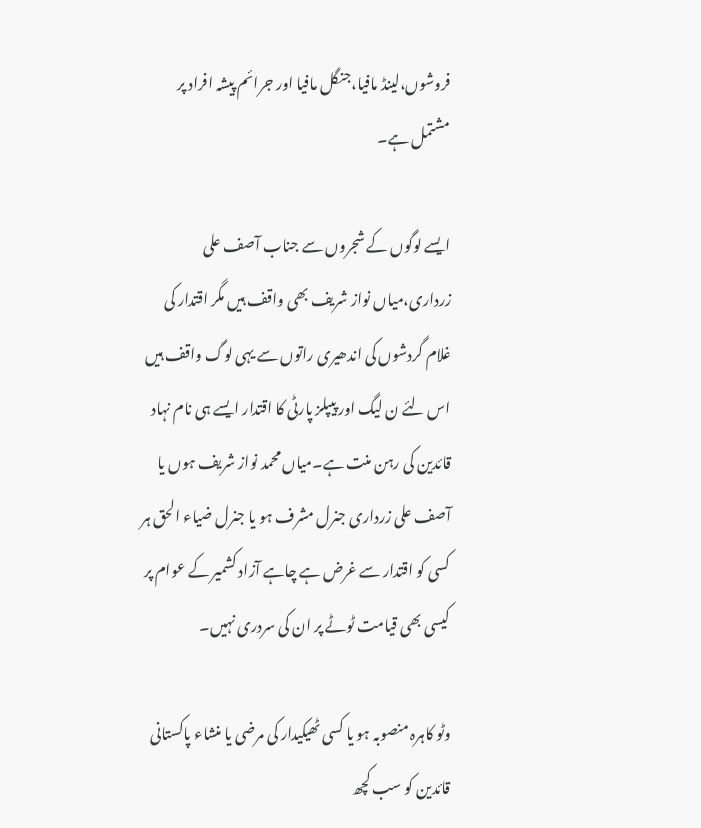فروشوں،لینڈ مافیا،جنگل مافیا اور جرائم پیشہ افراد پر مشتمل ہے۔

ایسے لوگوں کے شجروں سے جناب آصف علی زرداری،میاں نواز شریف بھی واقف ہیں مگر اقتدار کی غلام گردشوں کی اندھیری راتوں سے یہی لوگ واقف ہیں اس لئے ن لیگ اور پیپلز پارٹی کا اقتدار ایسے ہی نام نہاد قائدین کی رہن منت ہے۔میاں محمد نواز شریف ہوں یا آصف علی زرداری جنرل مشرف ہو یا جنرل ضیاء الحق ہر کسی کو اقتدار سے غرض ہے چاہے آزاد کشمیر کے عوام پر کیسی بھی قیامت ٹوٹے پر ان کی سردری نہیں۔

وٹو کاہرہ منصوبہ ہو یا کسی ٹھیکیدار کی مرضی یا منشاء پاکستانی قائدین کو سب کچھ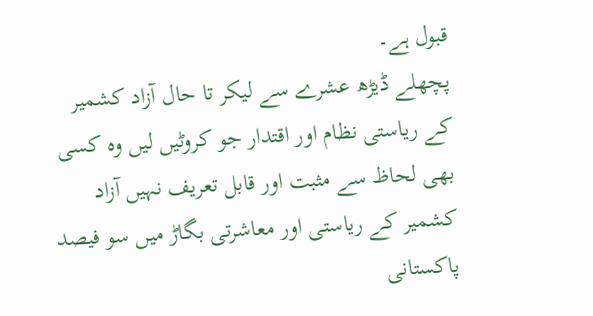قبول ہے۔
پچھلے ڈیڑھ عشرے سے لیکر تا حال آزاد کشمیر کے ریاستی نظام اور اقتدار جو کروٹیں لیں وہ کسی بھی لحاظ سے مثبت اور قابل تعریف نہیں آزاد کشمیر کے ریاستی اور معاشرتی بگاڑ میں سو فیصد پاکستانی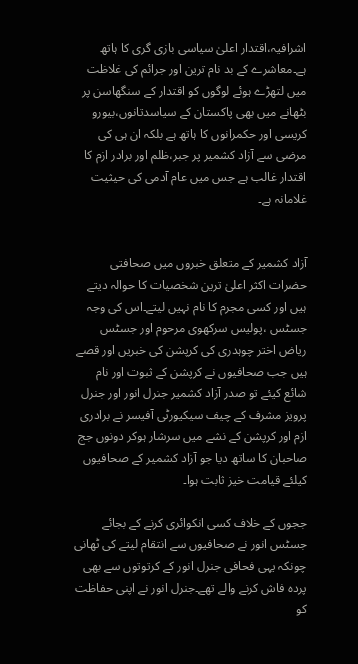اشرافیہ،اقتدار اعلیٰ سیاسی بازی گری کا ہاتھ ہے۔معاشرے کے بد نام ترین اور جرائم کی غلاظت میں لتھڑے ہوئے لوگوں کو اقتدار کے سنگھاسن پر بٹھانے میں بھی پاکستان کے سیاسدتانوں،بیورو کریسی اور حکمرانوں کا ہاتھ ہے بلکہ ان ہی کی مرضی سے آزاد کشمیر پر جبر،ظلم اور برادر ازم کا اقتدار غالب ہے جس میں عام آدمی کی حیثیت غلامانہ ہے۔


آزاد کشمیر کے متعلق خبروں میں صحافتی حضرات اکثر اعلیٰ ترین شخصیات کا حوالہ دیتے ہیں اور کسی مجرم کا نام نہیں لیتے۔اس کی وجہ جسٹس ،پولیس سرکھوی مرحوم اور جسٹس ریاض اختر چوہدری کی کرپشن کی خبریں اور قصے ہیں جب صحافیوں نے کرپشن کے ثبوت اور نام شائع کیئے تو صدر آزاد کشمیر جنرل انور اور جنرل پرویز مشرف کے چیف سیکیورٹی آفیسر نے برادری ازم اور کرپشن کے نشے میں سرشار ہوکر دونوں جج صاحبان کا ساتھ دیا جو آزاد کشمیر کے صحافیوں کیلئے قیامت خیز ثابت ہوا۔

ججوں کے خلاف کسی انکوائری کرنے کے بجائے جسٹس انور نے صحافیوں سے انتقام لیتے کی ٹھانی چونکہ یہی فحافی جنرل انور کے کرتوتوں سے بھی پردہ فاش کرنے والے تھے۔جنرل انور نے اپنی حفاظت کو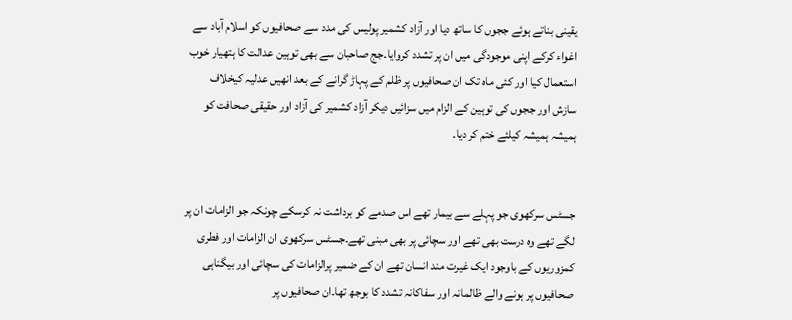یقینی بناتے ہوئے ججوں کا ساتھ دیا اور آزاد کشمیر پولیس کی مدد سے صحافیوں کو اسلام آباد سے اغواء کرکے اپنی موجودگی میں ان پر تشدد کروایا۔جج صاحبان سے بھی توہین عدالت کا ہتھیار خوب استعمال کیا اور کئی ماہ تک ان صحافیوں پر ظلم کے پہاڑ گرانے کے بعد انھیں عدلیہ کیخلاف سازش اور ججوں کی توہین کے الزام میں سزائیں دیکر آزاد کشمیر کی آزاد اور حقیقی صحافت کو ہمیشہ ہمیشہ کیلئے ختم کر دیا۔


جسٹس سرکھوی جو پہلے سے بیمار تھے اس صدمے کو برداشت نہ کرسکے چونکہ جو الزامات ان پر لگے تھے وہ درست بھی تھے اور سچائی پر بھی مبنی تھے۔جسٹس سرکھوی ان الزامات اور فطری کمزوریوں کے باوجود ایک غیرت مند انسان تھے ان کے ضمیر پرالزامات کی سچائی اور بیگناہی صحافیوں پر ہونے والے ظالمانہ اور سفاکانہ تشدد کا بوجھ تھا۔ان صحافیوں پر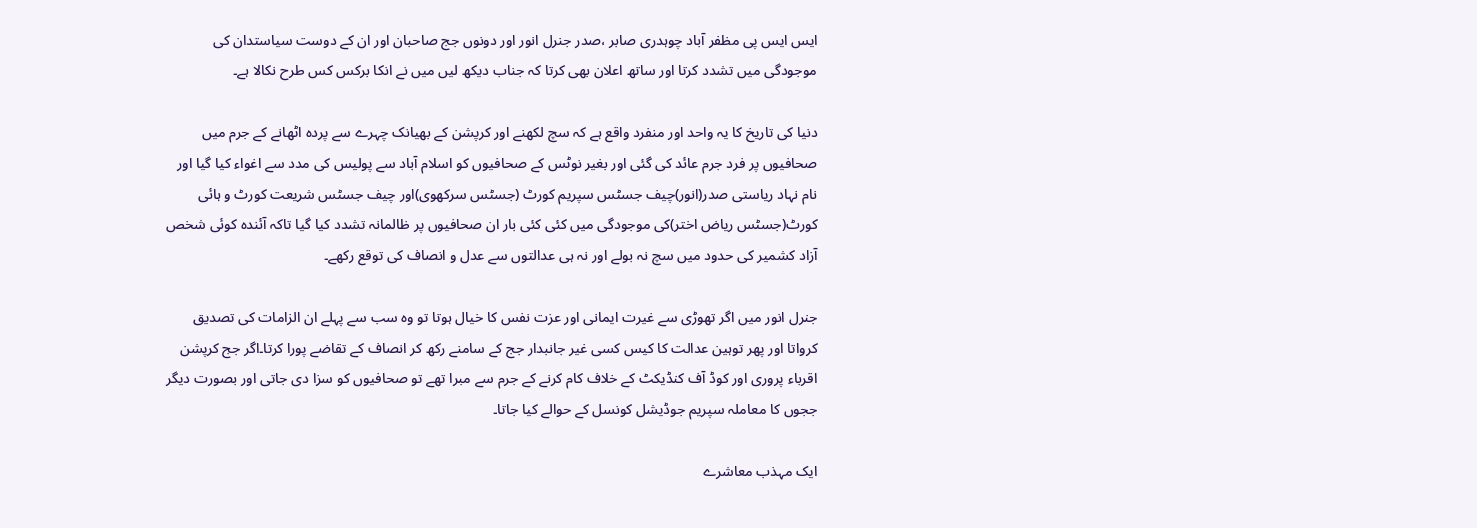ایس ایس پی مظفر آباد چوہدری صابر ،صدر جنرل انور اور دونوں جج صاحبان اور ان کے دوست سیاستدان کی موجودگی میں تشدد کرتا اور ساتھ اعلان بھی کرتا کہ جناب دیکھ لیں میں نے انکا برکس کس طرح نکالا ہے۔

دنیا کی تاریخ کا یہ واحد اور منفرد واقع ہے کہ سچ لکھنے اور کرپشن کے بھیانک چہرے سے پردہ اٹھانے کے جرم میں صحافیوں پر فرد جرم عائد کی گئی اور بغیر نوٹس کے صحافیوں کو اسلام آباد سے پولیس کی مدد سے اغواء کیا گیا اور نام نہاد ریاستی صدر(انور)چیف جسٹس سپریم کورٹ (جسٹس سرکھوی)اور چیف جسٹس شریعت کورٹ و ہائی کورٹ(جسٹس ریاض اختر)کی موجودگی میں کئی کئی بار ان صحافیوں پر ظالمانہ تشدد کیا گیا تاکہ آئندہ کوئی شخص آزاد کشمیر کی حدود میں سچ نہ بولے اور نہ ہی عدالتوں سے عدل و انصاف کی توقع رکھے۔

جنرل انور میں اگر تھوڑی سے غیرت ایمانی اور عزت نفس کا خیال ہوتا تو وہ سب سے پہلے ان الزامات کی تصدیق کرواتا اور پھر توہین عدالت کا کیس کسی غیر جانبدار جج کے سامنے رکھ کر انصاف کے تقاضے پورا کرتا۔اگر جج کرپشن اقرباء پروری اور کوڈ آف کنڈیکٹ کے خلاف کام کرنے کے جرم سے مبرا تھے تو صحافیوں کو سزا دی جاتی اور بصورت دیگر ججوں کا معاملہ سپریم جوڈیشل کونسل کے حوالے کیا جاتا۔

ایک مہذب معاشرے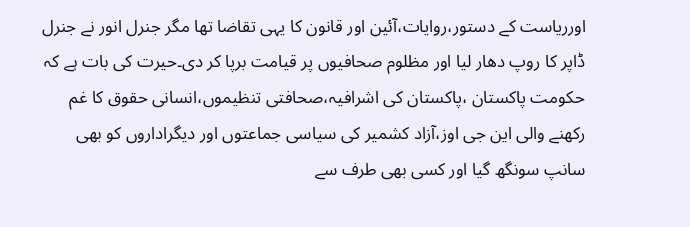اورریاست کے دستور،روایات،آئین اور قانون کا یہی تقاضا تھا مگر جنرل انور نے جنرل ڈاپر کا روپ دھار لیا اور مظلوم صحافیوں پر قیامت برپا کر دی۔حیرت کی بات ہے کہ حکومت پاکستان ،پاکستان کی اشرافیہ،صحافتی تنظیموں،انسانی حقوق کا غم رکھنے والی این جی اوز،آزاد کشمیر کی سیاسی جماعتوں اور دیگراداروں کو بھی سانپ سونگھ گیا اور کسی بھی طرف سے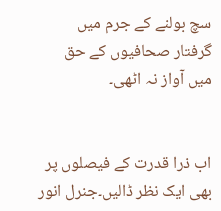سچ بولنے کے جرم میں گرفتار صحافیوں کے حق میں آواز نہ اٹھی۔


اب ذرا قدرت کے فیصلوں پر بھی ایک نظر ڈالیں۔جنرل انور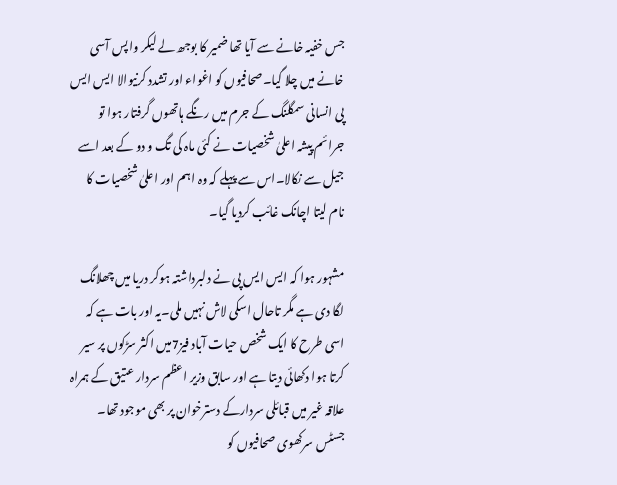جس خفیہ خانے سے آیا تھا ضمیر کا بوجھ لے لیکر واپس آسی خانے میں چلا گیا۔صحافیوں کو اغواء اور تشدد کرنیوالا ایس ایس پی انسانی سمگلنگ کے جرم میں رنگے ہاتھوں گرفتار ہوا تو جرائم پیشہ اعلیٰ شخصیات نے کئی ماہ کی تگ و دو کے بعد اسے جیل سے نکالا۔اس سے پہلے کہ وہ اہم اور اعلیٰ شخصیات کا نام لیتا اچانک غائب کردیا گیا۔

مشہور ہوا کہ ایس ایس پی نے دلبرداشتہ ہوکر دریا میں چھلانگ لگا دی ہے مگر تاحال اسکی لاش نہیں ملی۔یہ اور بات ہے کہ اسی طرح کا ایک شخص حیات آباد فیز7میں اکثر سڑکوں پر سیر کرتا ہوا دکھائی دیتا ہے اور سابق وزیر اعظم سردار عتیق کے ہمراہ علاقہ غیر میں قبائلی سردارکے دسترخوان پر بھی موجود تھا۔
جسٹس سرکھوی صحافیوں کو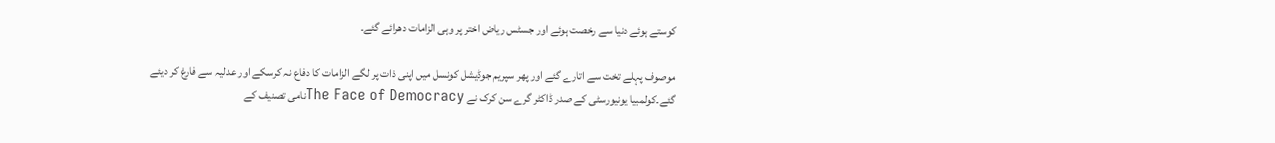کوستے ہوئے دنیا سے رخصت ہوئے اور جسٹس ریاض اختر پر وہی الزامات دھرائے گئے۔

موصوف پہلے تخت سے اتارے گئے اور پھر سپریم جوڈیشل کونسل میں اپنی ذات پر لگے الزامات کا دفاع نہ کرسکے اور عدلیہ سے فارغ کر دیئے گئے۔کولمبیا یونیورسٹی کے صدر ڈاکٹر گرے سن کرک نے The Face of Democracyنامی تصنیف کے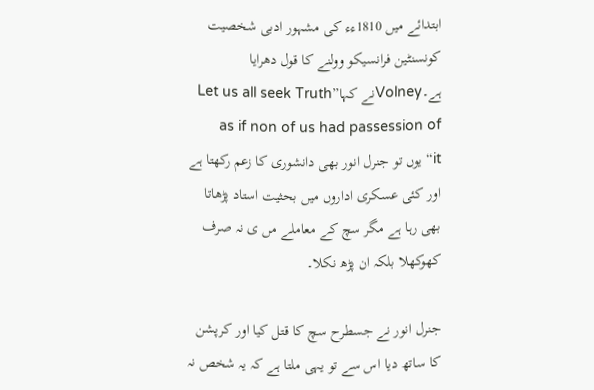ابتدائے میں 1810ءء کی مشہور ادبی شخصیت کونسنٹین فرانسیکو وولنے کا قول دھرایا ہے۔Volneyنے کہا”Let us all seek Truth as if non of us had passession of it“یوں تو جنرل انور بھی دانشوری کا زعم رکھتا ہے اور کئی عسکری اداروں میں بحثیت استاد پڑھاتا بھی رہا ہے مگر سچ کے معاملے مں ی نہ صرف کھوکھلا بلکہ ان پڑھ نکلا۔

جنرل انور نے جسطرح سچ کا قتل کیا اور کرپشن کا ساتھ دیا اس سے تو یہی ملتا ہے کہ یہ شخص نہ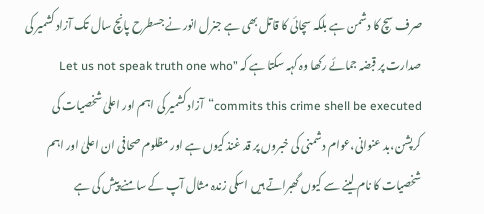صرف سچ کا دشمن ہے بلکہ سچائی کا قاتل بھی ہے جنرل انور نے جسطرح پانچ سال تک آزاد کشمیر کی صدارت پر قبضہ جمائے رکھا وہ کہہ سکتا ہے کہ ”Let us not speak truth one who commits this crime shell be executed“آزاد کشمیر کی اہم اور اعلیٰ شخصیات کی کرپشن،بد عنوانی،عوام دشمنی کی خبروں پر قد غنذ کیوں ہے اور مظلوم صحافی ان اعلیٰ اور اہم شخصیات کا نام لینے سے کیوں گھبراتے ہیں اسکی زندہ مثال آپ کے سامنے پیش کی ہے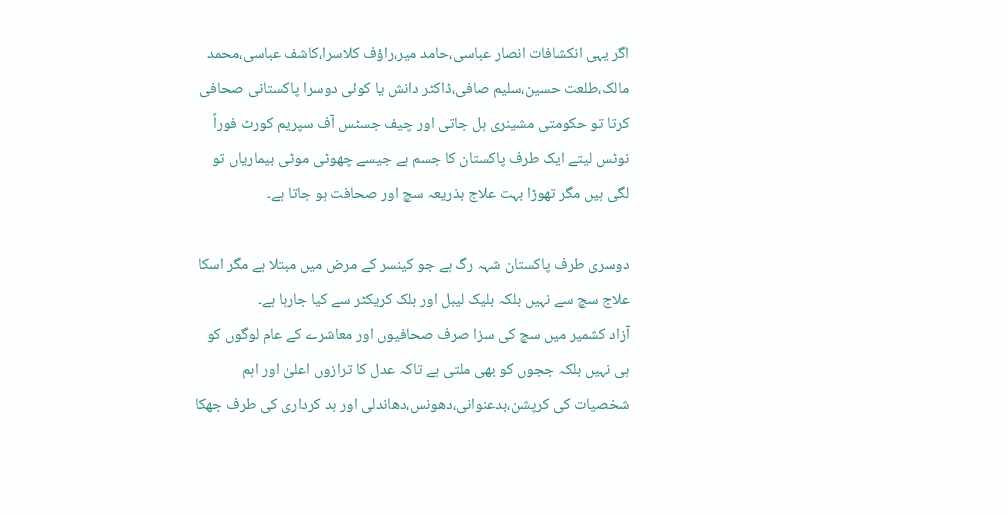اگر یہی انکشافات انصار عباسی،حامد میر،راؤف کلاسرا،کاشف عباسی،محمد مالک،طلعت حسین،سلیم صافی،ڈاکٹر دانش یا کوئی دوسرا پاکستانی صحافی کرتا تو حکومتی مشینری ہل جاتی اور چیف جسٹس آف سپریم کورٹ فوراً نوٹس لیتے ایک طرف پاکستان کا جسم ہے جیسے چھوٹی موٹی بیماریاں تو لگی ہیں مگر تھوڑا بہت علاج بذریعہ سچ اور صحافت ہو جاتا ہے۔

دوسری طرف پاکستان شہہ رگ ہے جو کینسر کے مرض میں مبتلا ہے مگر اسکا علاج سچ سے نہیں بلکہ بلیک لیبل اور بلک کریکٹر سے کیا جارہا ہے۔
آزاد کشمیر میں سچ کی سزا صرف صحافیوں اور معاشرے کے عام لوگوں کو ہی نہیں بلکہ ججوں کو بھی ملتی ہے تاکہ عدل کا ترازوں اعلیٰ اور اہم شخصیات کی کرپشن،بدعنوانی،دھونس،دھاندلی اور بد کرداری کی طرف جھکا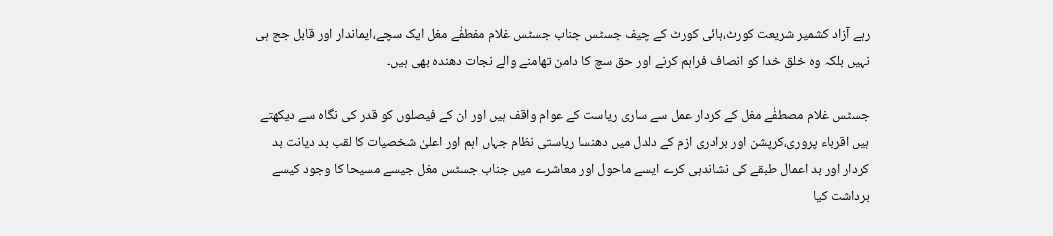رہے آزاد کشمیر شریعت کورٹ،ہائی کورٹ کے چیف جسٹس جناب جسٹس غلام مفطفٰے مغل ایک سچے،ایماندار اور قابل جج ہی نہیں بلکہ وہ خلق خدا کو انصاف فراہم کرنے اور حق سچ کا دامن تھامنے والے نجات دھندہ بھی ہیں۔

جسٹس غلام مصطفٰے مغل کے کردار عمل سے ساری ریاست کے عوام واقف ہیں اور ان کے فیصلوں کو قدر کی نگاہ سے دیکھتے ہیں اقرباء پروری،کرپشن اور برادری ازم کے دلدل میں دھنسا ریاستی نظام جہاں اہم اور اعلیٰ شخصیات کا لقب بد دیانت بد کردار اور بد اعمال طبقے کی نشاندہی کرے ایسے ماحول اور معاشرے میں جناب جسٹس مغل جیسے مسیحا کا وجود کیسے برداشت کیا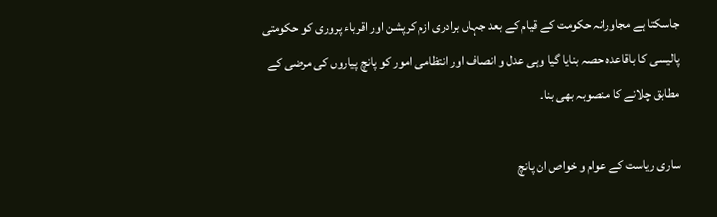جاسکتا ہے مجاورانہ حکومت کے قیام کے بعد جہاں برادری ازم کرپشن اور اقرباء پروری کو حکومتی پالیسی کا باقاعدہ حصہ بنایا گیا وہی عدل و انصاف اور انتظامی امور کو پانچ پیاروں کی مرضی کے مطابق چلانے کا منصوبہ بھی بنا۔

ساری ریاست کے عوام و خواص ان پانچ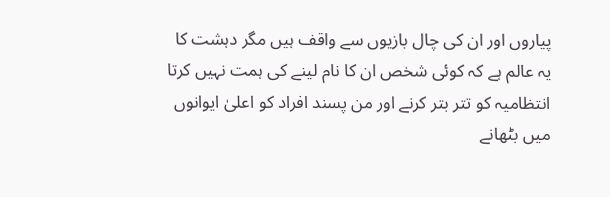پیاروں اور ان کی چال بازیوں سے واقف ہیں مگر دہشت کا یہ عالم ہے کہ کوئی شخص ان کا نام لینے کی ہمت نہیں کرتا انتظامیہ کو تتر بتر کرنے اور من پسند افراد کو اعلیٰ ایوانوں میں بٹھانے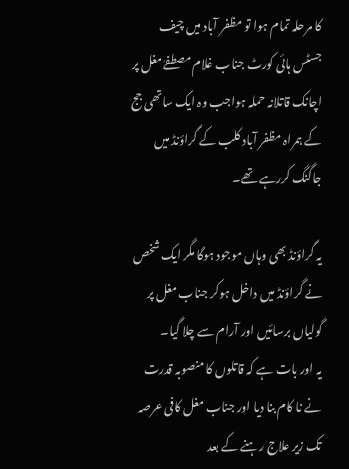کا مرحلہ تمام ہوا تو مظفر آباد میں چیف جسٹس ہائی کورٹ جناب غلام مصطفےٰ مغل پر اچانک قاتلانہ حملہ ہواجب وہ ایک ساتھی جج کے ہمراہ مظفر آباد کلب کے گراؤنڈ میں جاگنگ کررہے تھے۔

یہ گراؤنڈ بھی وہاں موجود ہوگا مگر ایک شخص نے گراؤنڈ میں داخل ہوکر جناب مغل پر گولیاں برسائیں اور آرام سے چلا گیا۔
یہ اور بات ہے کہ قاتلوں کا منصوبہ قدرت نے نا کام بنا دیا اور جناب مغل کافی عرصہ تک زیر علاج رہنے کے بعد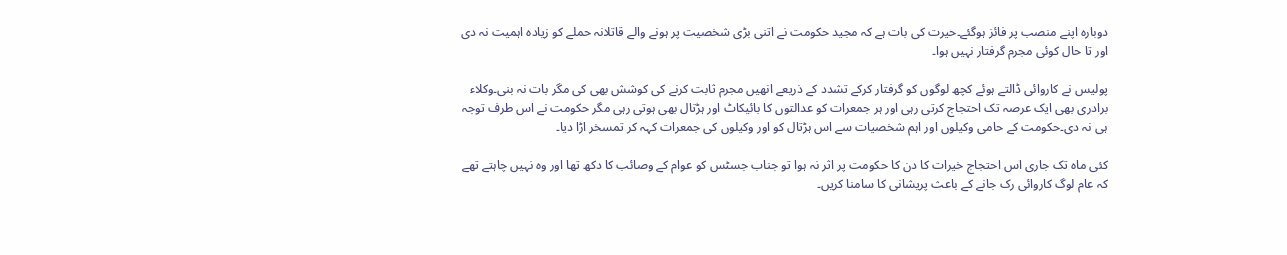دوبارہ اپنے منصب پر فائز ہوگئے۔حیرت کی بات ہے کہ مجید حکومت نے اتنی بڑی شخصیت پر ہونے والے قاتلانہ حملے کو زیادہ اہمیت نہ دی اور تا حال کوئی مجرم گرفتار نہیں ہوا۔

پولیس نے کاروائی ڈالتے ہوئے کچھ لوگوں کو گرفتار کرکے تشدد کے ذریعے انھیں مجرم ثابت کرنے کی کوشش بھی کی مگر بات نہ بنی۔وکلاء برادری بھی ایک عرصہ تک احتجاج کرتی رہی اور ہر جمعرات کو عدالتوں کا بائیکاٹ اور ہڑتال بھی ہوتی رہی مگر حکومت نے اس طرف توجہ ہی نہ دی۔حکومت کے حامی وکیلوں اور اہم شخصیات سے اس ہڑتال کو اور وکیلوں کی جمعرات کہہ کر تمسخر اڑا دیا۔

کئی ماہ تک جاری اس احتجاج خیرات کا دن کا حکومت پر اثر نہ ہوا تو جناب جسٹس کو عوام کے وصائب کا دکھ تھا اور وہ نہیں چاہتے تھے کہ عام لوگ کاروائی رک جانے کے باعث پریشانی کا سامنا کریں۔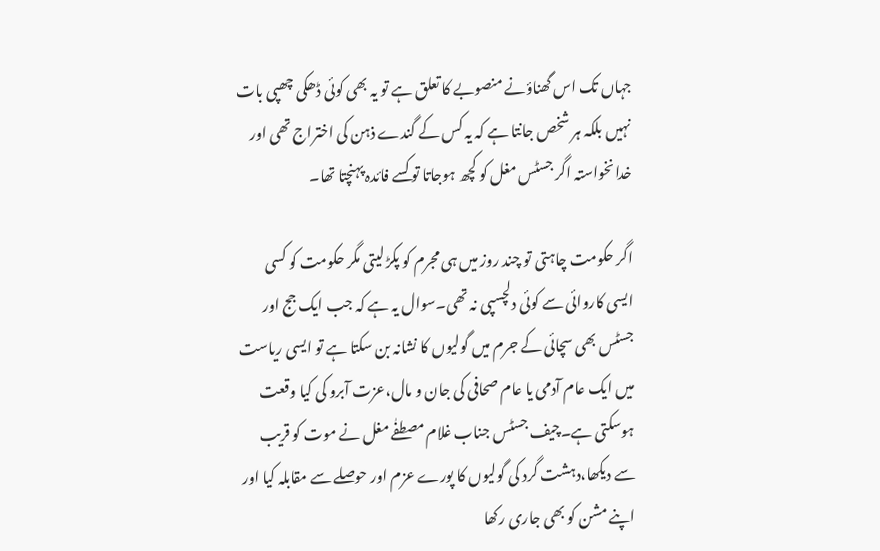جہاں تک اس گھناؤنے منصوبے کا تعلق ہے تو یہ بھی کوئی ڈھکی چھپی بات نہیں بلکہ ہر شخص جانتا ہے کہ یہ کس کے گندے ذہن کی اختراج تھی اور خدانخواستہ اگر جسٹس مغل کو کچھ ہوجاتا تو کسے فائدہ پہنچتا تھا۔

اگر حکومت چاہتی تو چند روز میں ہی مجرم کو پکڑ لیتی مگر حکومت کو کسی ایسی کاروائی سے کوئی دلچسپی نہ تھی۔سوال یہ ہے کہ جب ایک جج اور جسٹس بھی سچائی کے جرم میں گولیوں کا نشانہ بن سکتا ہے تو ایسی ریاست میں ایک عام آدمی یا عام صحافی کی جان و مال،عزت آبرو کی کیا وقعت ہوسکتی ہے۔چیف جسٹس جناب غلام مصطفٰے مغل نے موت کو قریب سے دیکھا،دہشت گرد کی گولیوں کا پورے عزم اور حوصلے سے مقابلہ کیا اور اپنے مشن کو بھی جاری رکھا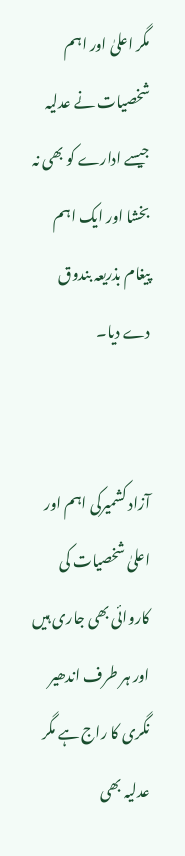مگر اعلیٰ اور اہم شخصیات نے عدلیہ جیسے ادارے کو بھی نہ بخشا اور ایک اہم پیغام بذریعہ بندوق دے دیا۔


آزاد کشمیرکی اہم اور اعلیٰ شخصیات کی کاروائی بھی جاری ہیں اور ہر طرف اندھیر نگری کا راج ہے مگر عدلیہ بھی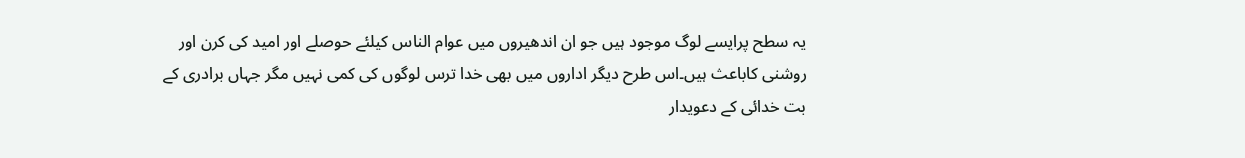یہ سطح پرایسے لوگ موجود ہیں جو ان اندھیروں میں عوام الناس کیلئے حوصلے اور امید کی کرن اور روشنی کاباعث ہیں۔اس طرح دیگر اداروں میں بھی خدا ترس لوگوں کی کمی نہیں مگر جہاں برادری کے بت خدائی کے دعویدار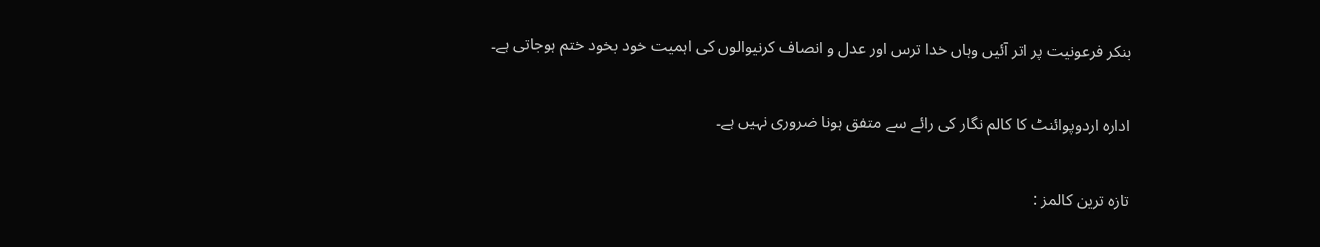بنکر فرعونیت پر اتر آئیں وہاں خدا ترس اور عدل و انصاف کرنیوالوں کی اہمیت خود بخود ختم ہوجاتی ہے۔

ادارہ اردوپوائنٹ کا کالم نگار کی رائے سے متفق ہونا ضروری نہیں ہے۔

تازہ ترین کالمز :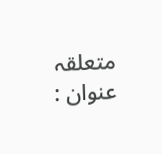متعلقہ عنوان :